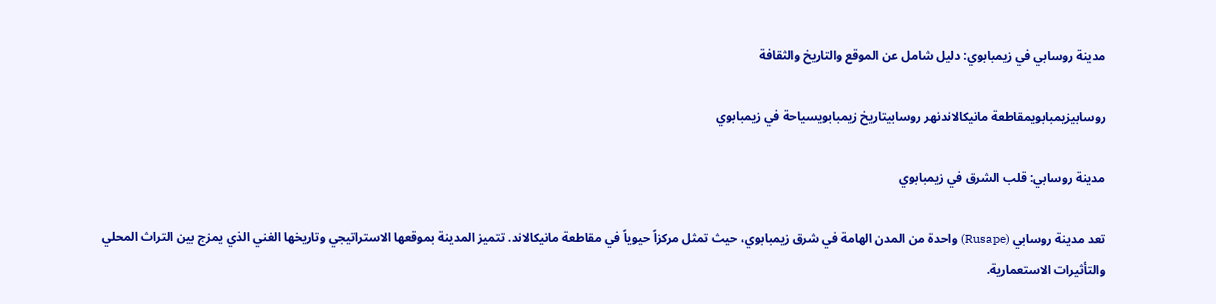مدينة روسابي في زيمبابوي: دليل شامل عن الموقع والتاريخ والثقافة

روسابيزيمبابويمقاطعة مانيكالاندنهر روسابيتاريخ زيمبابويسياحة في زيمبابوي

مدينة روسابي: قلب الشرق في زيمبابوي

تعد مدينة روسابي (Rusape) واحدة من المدن الهامة في شرق زيمبابوي، حيث تمثل مركزاً حيوياً في مقاطعة مانيكالاند. تتميز المدينة بموقعها الاستراتيجي وتاريخها الغني الذي يمزج بين التراث المحلي والتأثيرات الاستعمارية.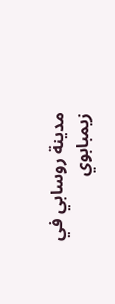مدينة روسابي في زيمبابوي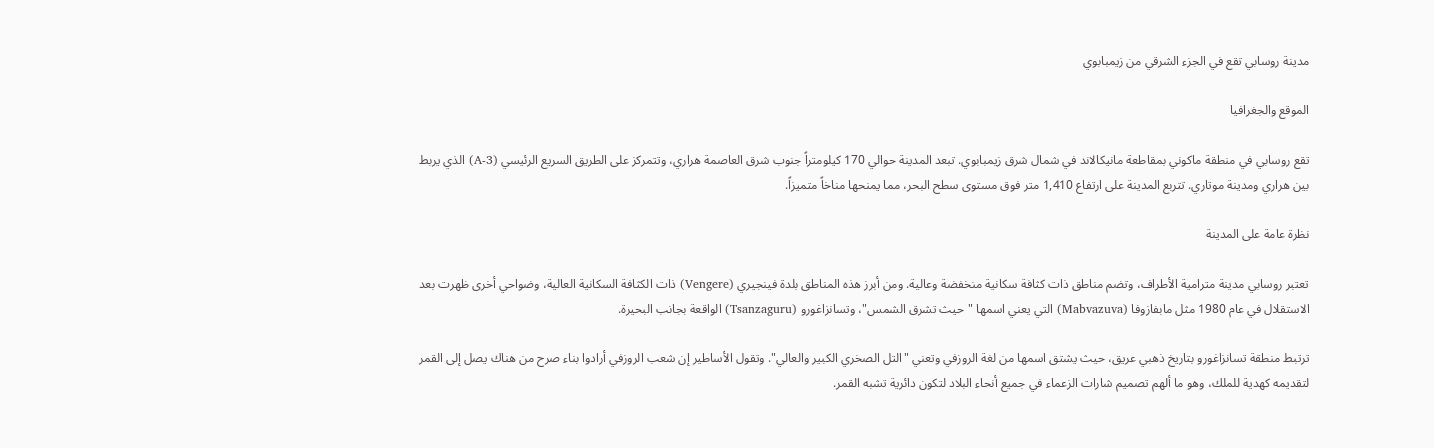مدينة روسابي تقع في الجزء الشرقي من زيمبابوي

الموقع والجغرافيا

تقع روسابي في منطقة ماكوني بمقاطعة مانيكالاند في شمال شرق زيمبابوي. تبعد المدينة حوالي 170 كيلومتراً جنوب شرق العاصمة هراري، وتتمركز على الطريق السريع الرئيسي (A-3) الذي يربط بين هراري ومدينة موتاري. تتربع المدينة على ارتفاع 1,410 متر فوق مستوى سطح البحر، مما يمنحها مناخاً متميزاً.

نظرة عامة على المدينة

تعتبر روسابي مدينة مترامية الأطراف، وتضم مناطق ذات كثافة سكانية منخفضة وعالية. ومن أبرز هذه المناطق بلدة فينجيري (Vengere) ذات الكثافة السكانية العالية، وضواحي أخرى ظهرت بعد الاستقلال في عام 1980 مثل مابفازوفا (Mabvazuva) التي يعني اسمها "حيث تشرق الشمس"، وتسانزاغورو (Tsanzaguru) الواقعة بجانب البحيرة.

ترتبط منطقة تسانزاغورو بتاريخ ذهبي عريق، حيث يشتق اسمها من لغة الروزفي وتعني "التل الصخري الكبير والعالي". وتقول الأساطير إن شعب الروزفي أرادوا بناء صرح من هناك يصل إلى القمر لتقديمه كهدية للملك، وهو ما ألهم تصميم شارات الزعماء في جميع أنحاء البلاد لتكون دائرية تشبه القمر.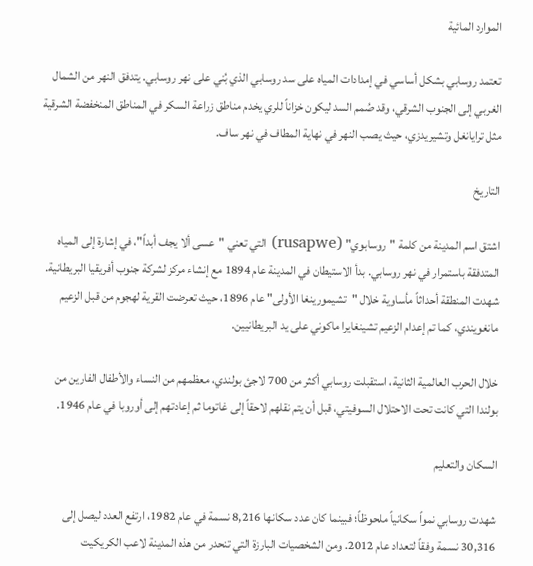الموارد المائية

تعتمد روسابي بشكل أساسي في إمدادات المياه على سد روسابي الذي بُني على نهر روسابي. يتدفق النهر من الشمال الغربي إلى الجنوب الشرقي، وقد صُمم السد ليكون خزاناً للري يخدم مناطق زراعة السكر في المناطق المنخفضة الشرقية مثل ترايانغل وتشيريدزي، حيث يصب النهر في نهاية المطاف في نهر ساف.

التاريخ

اشتق اسم المدينة من كلمة "روسابوي" (rusapwe) التي تعني "عسى ألا يجف أبداً"، في إشارة إلى المياه المتدفقة باستمرار في نهر روسابي. بدأ الاستيطان في المدينة عام 1894 مع إنشاء مركز لشركة جنوب أفريقيا البريطانية. شهدت المنطقة أحداثاً مأساوية خلال "تشيمورينغا الأولى" عام 1896، حيث تعرضت القرية لهجوم من قبل الزعيم مانغويندي، كما تم إعدام الزعيم تشينغايرا ماكوني على يد البريطانيين.

خلال الحرب العالمية الثانية، استقبلت روسابي أكثر من 700 لاجئ بولندي، معظمهم من النساء والأطفال الفارين من بولندا التي كانت تحت الاحتلال السوفيتي، قبل أن يتم نقلهم لاحقاً إلى غاتوما ثم إعادتهم إلى أوروبا في عام 1946.

السكان والتعليم

شهدت روسابي نمواً سكانياً ملحوظاً؛ فبينما كان عدد سكانها 8,216 نسمة في عام 1982، ارتفع العدد ليصل إلى 30,316 نسمة وفقاً لتعداد عام 2012. ومن الشخصيات البارزة التي تنحدر من هذه المدينة لاعب الكريكيت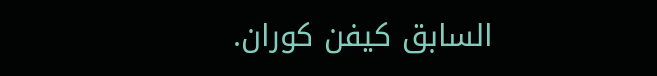السابق كيفن كوران.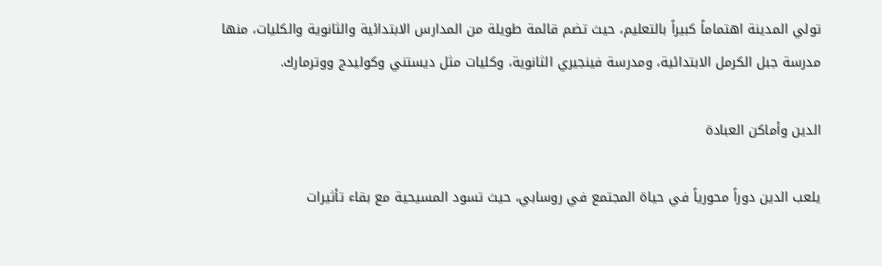تولي المدينة اهتماماً كبيراً بالتعليم، حيث تضم قائمة طويلة من المدارس الابتدائية والثانوية والكليات، منها مدرسة جبل الكرمل الابتدائية، ومدرسة فينجيري الثانوية، وكليات مثل ديستني وكوليدج ووترمارك.

الدين وأماكن العبادة

يلعب الدين دوراً محورياً في حياة المجتمع في روسابي، حيث تسود المسيحية مع بقاء تأثيرات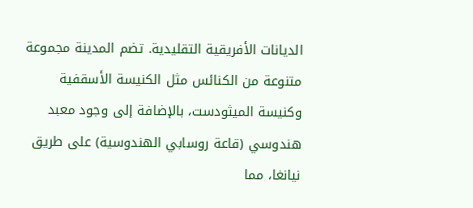الديانات الأفريقية التقليدية. تضم المدينة مجموعة متنوعة من الكنائس مثل الكنيسة الأسقفية وكنيسة الميثودست، بالإضافة إلى وجود معبد هندوسي (قاعة روسابي الهندوسية) على طريق نيانغا، مما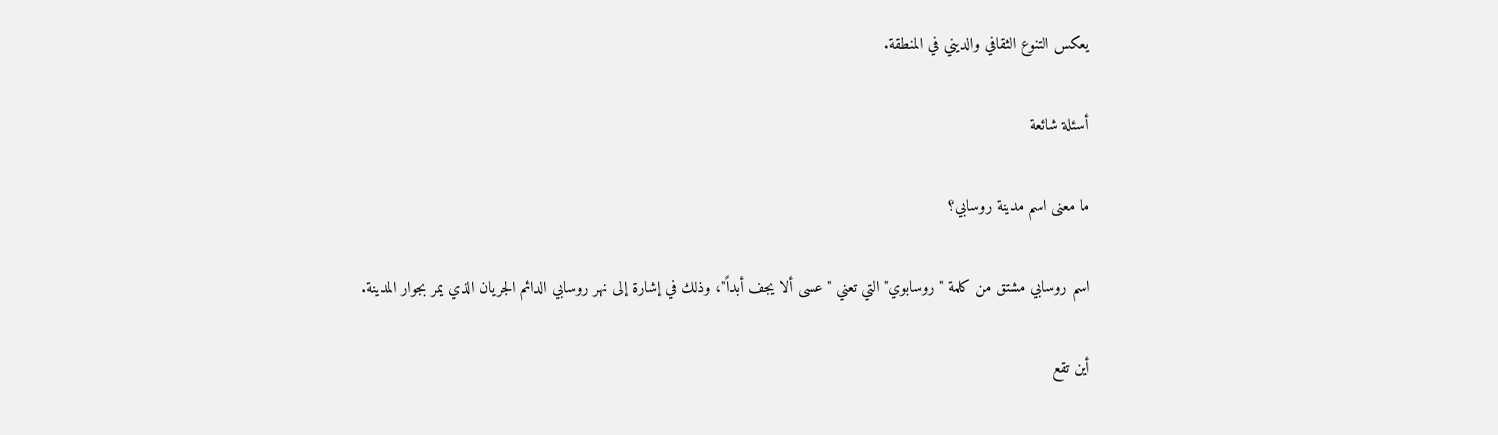يعكس التنوع الثقافي والديني في المنطقة.

أسئلة شائعة

ما معنى اسم مدينة روسابي؟

اسم روسابي مشتق من كلمة "روسابوي" التي تعني "عسى ألا يجف أبداً"، وذلك في إشارة إلى نهر روسابي الدائم الجريان الذي يمر بجوار المدينة.

أين تقع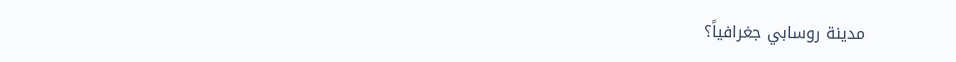مدينة روسابي جغرافياً؟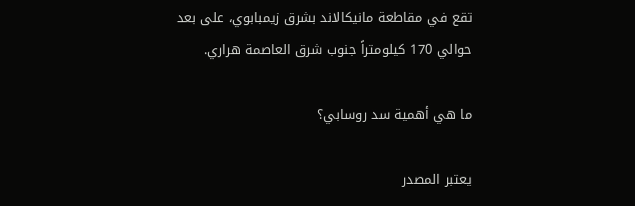تقع في مقاطعة مانيكالاند بشرق زيمبابوي، على بعد حوالي 170 كيلومتراً جنوب شرق العاصمة هراري.

ما هي أهمية سد روسابي؟

يعتبر المصدر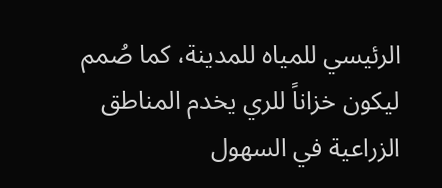الرئيسي للمياه للمدينة، كما صُمم ليكون خزاناً للري يخدم المناطق الزراعية في السهول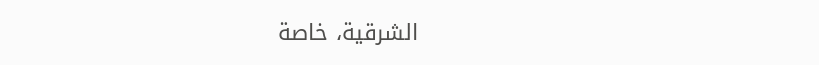الشرقية، خاصة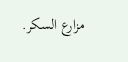مزارع السكر.